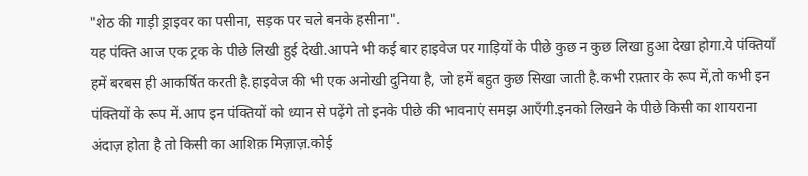"शेठ की गाड़ी ड्राइवर का पसीना, सड़क पर चले बनके हसीना".
यह पंक्ति आज एक ट्रक के पीछे लिखी हुई देखी.आपने भी कई बार हाइवेज पर गाड़ियों के पीछे कुछ न कुछ लिखा हुआ देखा होगा.ये पंक्तियाँ हमें बरबस ही आकर्षित करती है.हाइवेज की भी एक अनोखी दुनिया है, जो हमें बहुत कुछ सिखा जाती है.कभी रफ़्तार के रूप में,तो कभी इन पंक्तियों के रूप में.आप इन पंक्तियों को ध्यान से पढ़ेंगे तो इनके पीछे की भावनाएं समझ आएँगी.इनको लिखने के पीछे किसी का शायराना अंदाज़ होता है तो किसी का आशिक़ मिज़ाज़.कोई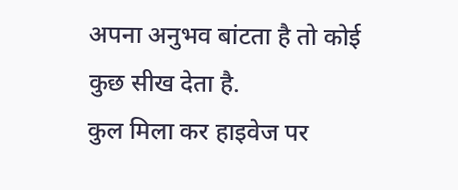अपना अनुभव बांटता है तो कोई कुछ सीख देता है.
कुल मिला कर हाइवेज पर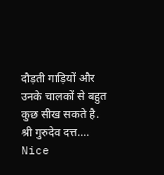दौड़ती गाड़ियों और उनके चालकों से बहुत कुछ सीख सकते है.
श्री गुरुदेव दत्त....
Nice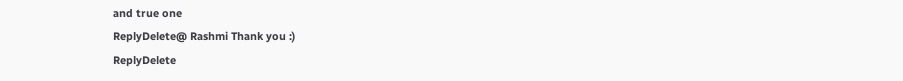and true one
ReplyDelete@ Rashmi Thank you :)
ReplyDelete